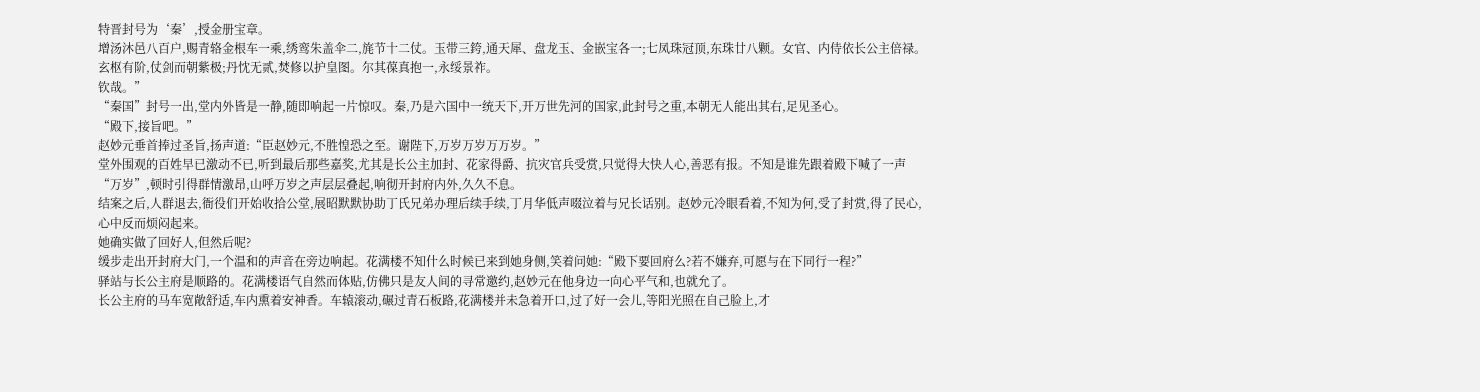特晋封号为‘秦’,授金册宝章。
增汤沐邑八百户,赐青辂金根车一乘,绣鸾朱盖伞二,旄节十二仗。玉带三銙,通天犀、盘龙玉、金嵌宝各一;七凤珠冠顶,东珠廿八颗。女官、内侍依长公主倍禄。
玄枢有阶,仗剑而朝紫极;丹忱无贰,焚修以护皇图。尔其葆真抱一,永绥景祚。
钦哉。”
“秦国”封号一出,堂内外皆是一静,随即响起一片惊叹。秦,乃是六国中一统天下,开万世先河的国家,此封号之重,本朝无人能出其右,足见圣心。
“殿下,接旨吧。”
赵妙元垂首捧过圣旨,扬声道:“臣赵妙元,不胜惶恐之至。谢陛下,万岁万岁万万岁。”
堂外围观的百姓早已激动不已,听到最后那些嘉奖,尤其是长公主加封、花家得爵、抗灾官兵受赏,只觉得大快人心,善恶有报。不知是谁先跟着殿下喊了一声“万岁”,顿时引得群情激昂,山呼万岁之声层层叠起,响彻开封府内外,久久不息。
结案之后,人群退去,衙役们开始收拾公堂,展昭默默协助丁氏兄弟办理后续手续,丁月华低声啜泣着与兄长话别。赵妙元冷眼看着,不知为何,受了封赏,得了民心,心中反而烦闷起来。
她确实做了回好人,但然后呢?
缓步走出开封府大门,一个温和的声音在旁边响起。花满楼不知什么时候已来到她身侧,笑着问她:“殿下要回府么?若不嫌弃,可愿与在下同行一程?”
驿站与长公主府是顺路的。花满楼语气自然而体贴,仿佛只是友人间的寻常邀约,赵妙元在他身边一向心平气和,也就允了。
长公主府的马车宽敞舒适,车内熏着安神香。车辕滚动,碾过青石板路,花满楼并未急着开口,过了好一会儿,等阳光照在自己脸上,才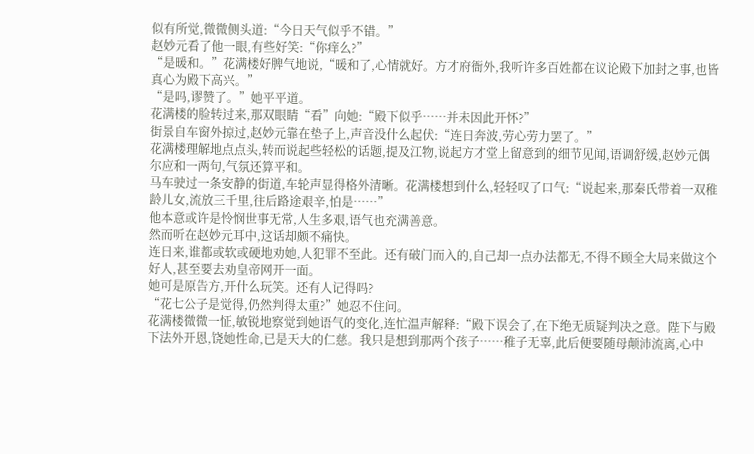似有所觉,微微侧头道:“今日天气似乎不错。”
赵妙元看了他一眼,有些好笑:“你痒么?”
“是暖和。”花满楼好脾气地说,“暖和了,心情就好。方才府衙外,我听许多百姓都在议论殿下加封之事,也皆真心为殿下高兴。”
“是吗,谬赞了。”她平平道。
花满楼的脸转过来,那双眼睛“看”向她:“殿下似乎……并未因此开怀?”
街景自车窗外掠过,赵妙元靠在垫子上,声音没什么起伏:“连日奔波,劳心劳力罢了。”
花满楼理解地点点头,转而说起些轻松的话题,提及江物,说起方才堂上留意到的细节见闻,语调舒缓,赵妙元偶尔应和一两句,气氛还算平和。
马车驶过一条安静的街道,车轮声显得格外清晰。花满楼想到什么,轻轻叹了口气:“说起来,那秦氏带着一双稚龄儿女,流放三千里,往后路途艰辛,怕是……”
他本意或许是怜悯世事无常,人生多艰,语气也充满善意。
然而听在赵妙元耳中,这话却颇不痛快。
连日来,谁都或软或硬地劝她,人犯罪不至此。还有破门而入的,自己却一点办法都无,不得不顾全大局来做这个好人,甚至要去劝皇帝网开一面。
她可是原告方,开什么玩笑。还有人记得吗?
“花七公子是觉得,仍然判得太重?”她忍不住问。
花满楼微微一怔,敏锐地察觉到她语气的变化,连忙温声解释:“殿下误会了,在下绝无质疑判决之意。陛下与殿下法外开恩,饶她性命,已是天大的仁慈。我只是想到那两个孩子……稚子无辜,此后便要随母颠沛流离,心中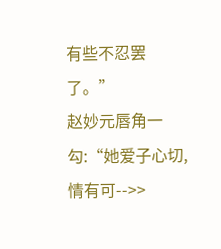有些不忍罢了。”
赵妙元唇角一勾:“她爱子心切,情有可-->>